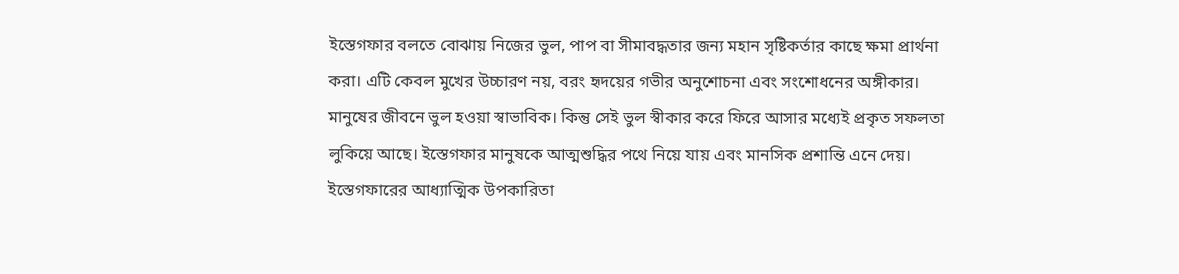ইস্তেগফার বলতে বোঝায় নিজের ভুল, পাপ বা সীমাবদ্ধতার জন্য মহান সৃষ্টিকর্তার কাছে ক্ষমা প্রার্থনা করা। এটি কেবল মুখের উচ্চারণ নয়, বরং হৃদয়ের গভীর অনুশোচনা এবং সংশোধনের অঙ্গীকার। মানুষের জীবনে ভুল হওয়া স্বাভাবিক। কিন্তু সেই ভুল স্বীকার করে ফিরে আসার মধ্যেই প্রকৃত সফলতা লুকিয়ে আছে। ইস্তেগফার মানুষকে আত্মশুদ্ধির পথে নিয়ে যায় এবং মানসিক প্রশান্তি এনে দেয়।
ইস্তেগফারের আধ্যাত্মিক উপকারিতা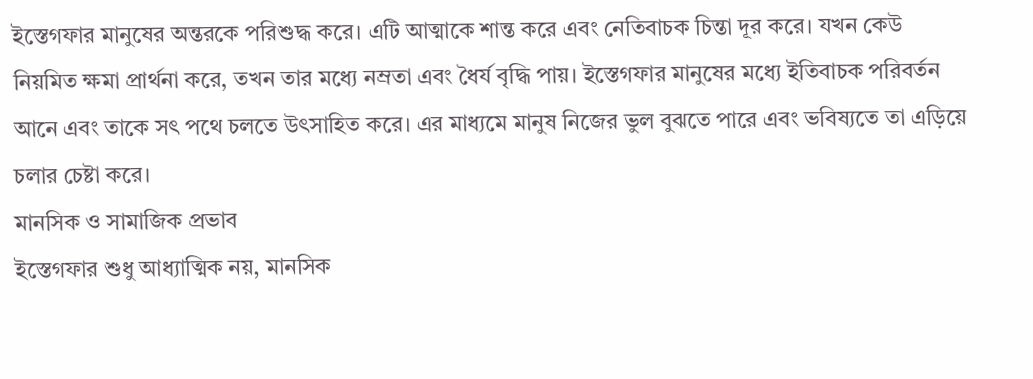ইস্তেগফার মানুষের অন্তরকে পরিশুদ্ধ করে। এটি আত্মাকে শান্ত করে এবং নেতিবাচক চিন্তা দূর করে। যখন কেউ নিয়মিত ক্ষমা প্রার্থনা করে, তখন তার মধ্যে নম্রতা এবং ধৈর্য বৃদ্ধি পায়। ইস্তেগফার মানুষের মধ্যে ইতিবাচক পরিবর্তন আনে এবং তাকে সৎ পথে চলতে উৎসাহিত করে। এর মাধ্যমে মানুষ নিজের ভুল বুঝতে পারে এবং ভবিষ্যতে তা এড়িয়ে চলার চেষ্টা করে।
মানসিক ও সামাজিক প্রভাব
ইস্তেগফার শুধু আধ্যাত্মিক নয়, মানসিক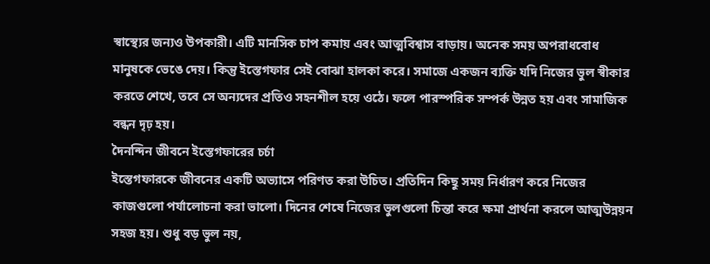স্বাস্থ্যের জন্যও উপকারী। এটি মানসিক চাপ কমায় এবং আত্মবিশ্বাস বাড়ায়। অনেক সময় অপরাধবোধ মানুষকে ভেঙে দেয়। কিন্তু ইস্তেগফার সেই বোঝা হালকা করে। সমাজে একজন ব্যক্তি যদি নিজের ভুল স্বীকার করতে শেখে, তবে সে অন্যদের প্রতিও সহনশীল হয়ে ওঠে। ফলে পারস্পরিক সম্পর্ক উন্নত হয় এবং সামাজিক বন্ধন দৃঢ় হয়।
দৈনন্দিন জীবনে ইস্তেগফারের চর্চা
ইস্তেগফারকে জীবনের একটি অভ্যাসে পরিণত করা উচিত। প্রতিদিন কিছু সময় নির্ধারণ করে নিজের কাজগুলো পর্যালোচনা করা ভালো। দিনের শেষে নিজের ভুলগুলো চিন্তা করে ক্ষমা প্রার্থনা করলে আত্মউন্নয়ন সহজ হয়। শুধু বড় ভুল নয়,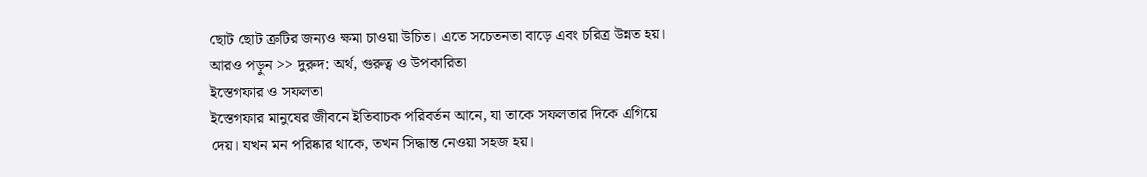ছোট ছোট ত্রুটির জন্যও ক্ষমা চাওয়া উচিত। এতে সচেতনতা বাড়ে এবং চরিত্র উন্নত হয়।
আরও পড়ুন >> দুরুদ: অর্থ, গুরুত্ব ও উপকারিতা
ইস্তেগফার ও সফলতা
ইস্তেগফার মানুষের জীবনে ইতিবাচক পরিবর্তন আনে, যা তাকে সফলতার দিকে এগিয়ে দেয়। যখন মন পরিষ্কার থাকে, তখন সিদ্ধান্ত নেওয়া সহজ হয়।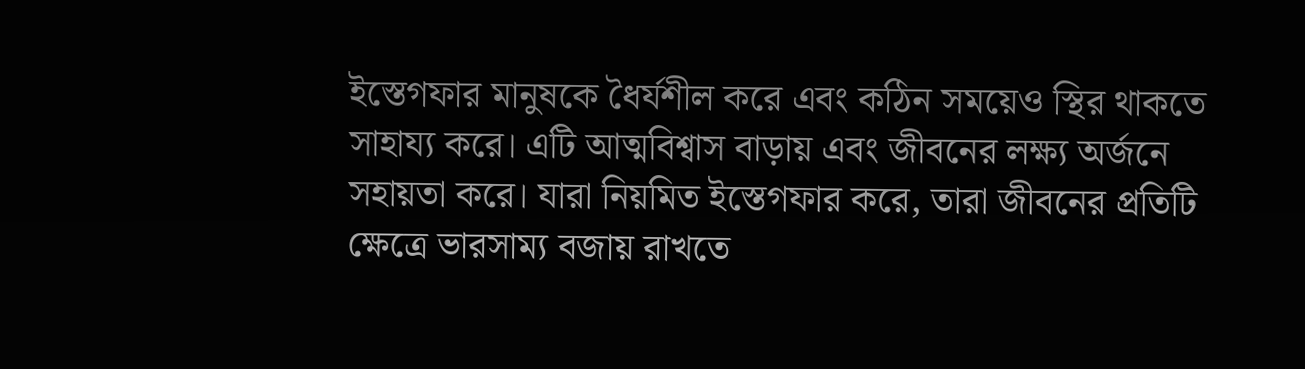ইস্তেগফার মানুষকে ধৈর্যশীল করে এবং কঠিন সময়েও স্থির থাকতে সাহায্য করে। এটি আত্মবিশ্বাস বাড়ায় এবং জীবনের লক্ষ্য অর্জনে সহায়তা করে। যারা নিয়মিত ইস্তেগফার করে, তারা জীবনের প্রতিটি ক্ষেত্রে ভারসাম্য বজায় রাখতে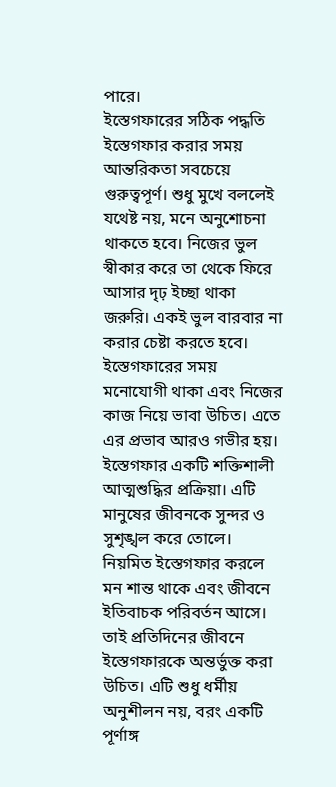পারে।
ইস্তেগফারের সঠিক পদ্ধতি
ইস্তেগফার করার সময় আন্তরিকতা সবচেয়ে গুরুত্বপূর্ণ। শুধু মুখে বললেই যথেষ্ট নয়, মনে অনুশোচনা থাকতে হবে। নিজের ভুল স্বীকার করে তা থেকে ফিরে আসার দৃঢ় ইচ্ছা থাকা জরুরি। একই ভুল বারবার না করার চেষ্টা করতে হবে। ইস্তেগফারের সময় মনোযোগী থাকা এবং নিজের কাজ নিয়ে ভাবা উচিত। এতে এর প্রভাব আরও গভীর হয়।
ইস্তেগফার একটি শক্তিশালী আত্মশুদ্ধির প্রক্রিয়া। এটি মানুষের জীবনকে সুন্দর ও সুশৃঙ্খল করে তোলে। নিয়মিত ইস্তেগফার করলে মন শান্ত থাকে এবং জীবনে ইতিবাচক পরিবর্তন আসে। তাই প্রতিদিনের জীবনে ইস্তেগফারকে অন্তর্ভুক্ত করা উচিত। এটি শুধু ধর্মীয় অনুশীলন নয়, বরং একটি পূর্ণাঙ্গ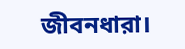জীবনধারা।